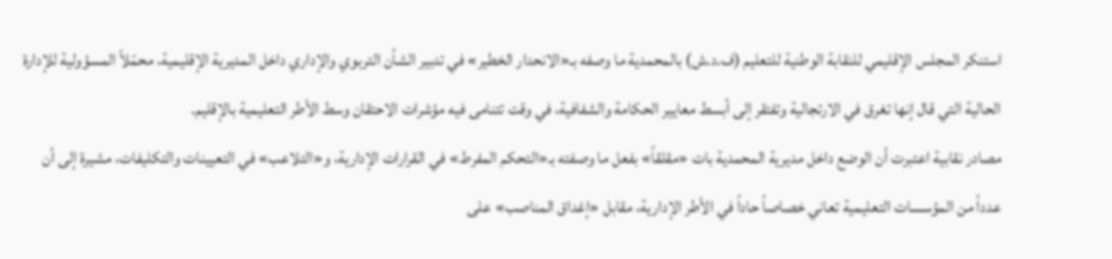استنكر المجلس الإقليمي للنقابة الوطنية للتعليم (ف.د.ش) بالمحمدية ما وصفه بـ«الانحدار الخطير» في تدبير الشأن التربوي والإداري داخل المديرية الإقليمية، محمّلاً المسؤولية للإدارة الحالية التي قال إنها تغرق في الارتجالية وتفتقر إلى أبسط معايير الحكامة والشفافية، في وقت تتنامى فيه مؤشرات الاحتقان وسط الأطر التعليمية بالإقليم.
مصادر نقابية اعتبرت أن الوضع داخل مديرية المحمدية بات «مقلقاً» بفعل ما وصفته بـ«التحكم المفرط» في القرارات الإدارية، و«التلاعب» في التعيينات والتكليفات، مشيرة إلى أن عدداً من المؤسسات التعليمية تعاني خصاصاً حاداً في الأطر الإدارية، مقابل «إغداق المناصب» على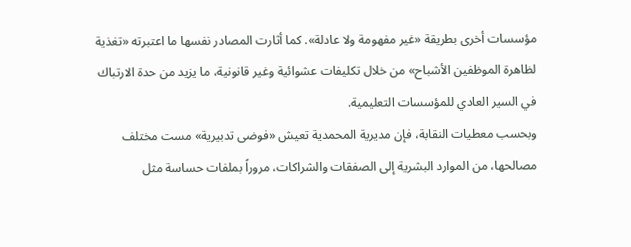مؤسسات أخرى بطريقة «غير مفهومة ولا عادلة». كما أثارت المصادر نفسها ما اعتبرته «تغذية لظاهرة الموظفين الأشباح» من خلال تكليفات عشوائية وغير قانونية، ما يزيد من حدة الارتباك في السير العادي للمؤسسات التعليمية.
وبحسب معطيات النقابة، فإن مديرية المحمدية تعيش «فوضى تدبيرية» مست مختلف مصالحها، من الموارد البشرية إلى الصفقات والشراكات، مروراً بملفات حساسة مثل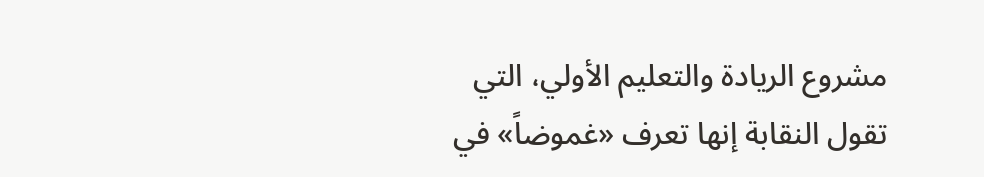مشروع الريادة والتعليم الأولي، التي تقول النقابة إنها تعرف «غموضاً» في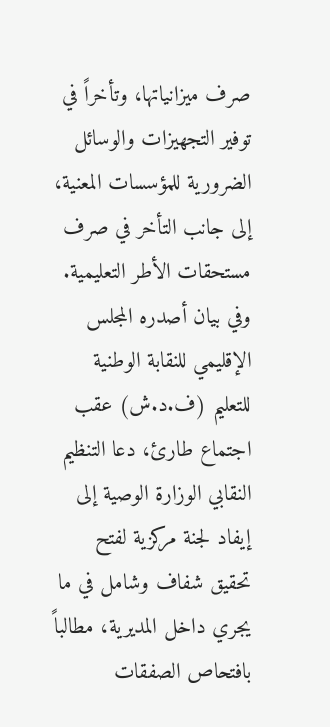صرف ميزانياتها، وتأخراً في توفير التجهيزات والوسائل الضرورية للمؤسسات المعنية، إلى جانب التأخر في صرف مستحقات الأطر التعليمية.
وفي بيان أصدره المجلس الإقليمي للنقابة الوطنية للتعليم (ف.د.ش) عقب اجتماع طارئ، دعا التنظيم النقابي الوزارة الوصية إلى إيفاد لجنة مركزية لفتح تحقيق شفاف وشامل في ما يجري داخل المديرية، مطالباً بافتحاص الصفقات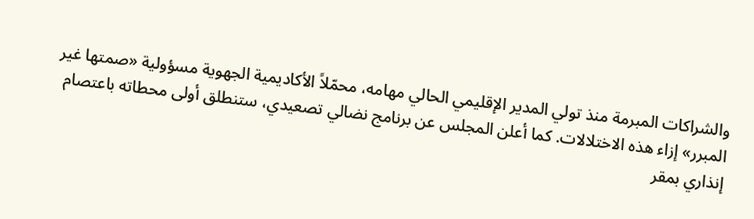والشراكات المبرمة منذ تولي المدير الإقليمي الحالي مهامه، محمّلاً الأكاديمية الجهوية مسؤولية «صمتها غير المبرر» إزاء هذه الاختلالات. كما أعلن المجلس عن برنامج نضالي تصعيدي، ستنطلق أولى محطاته باعتصام إنذاري بمقر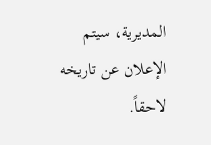المديرية، سيتم الإعلان عن تاريخه لاحقاً.